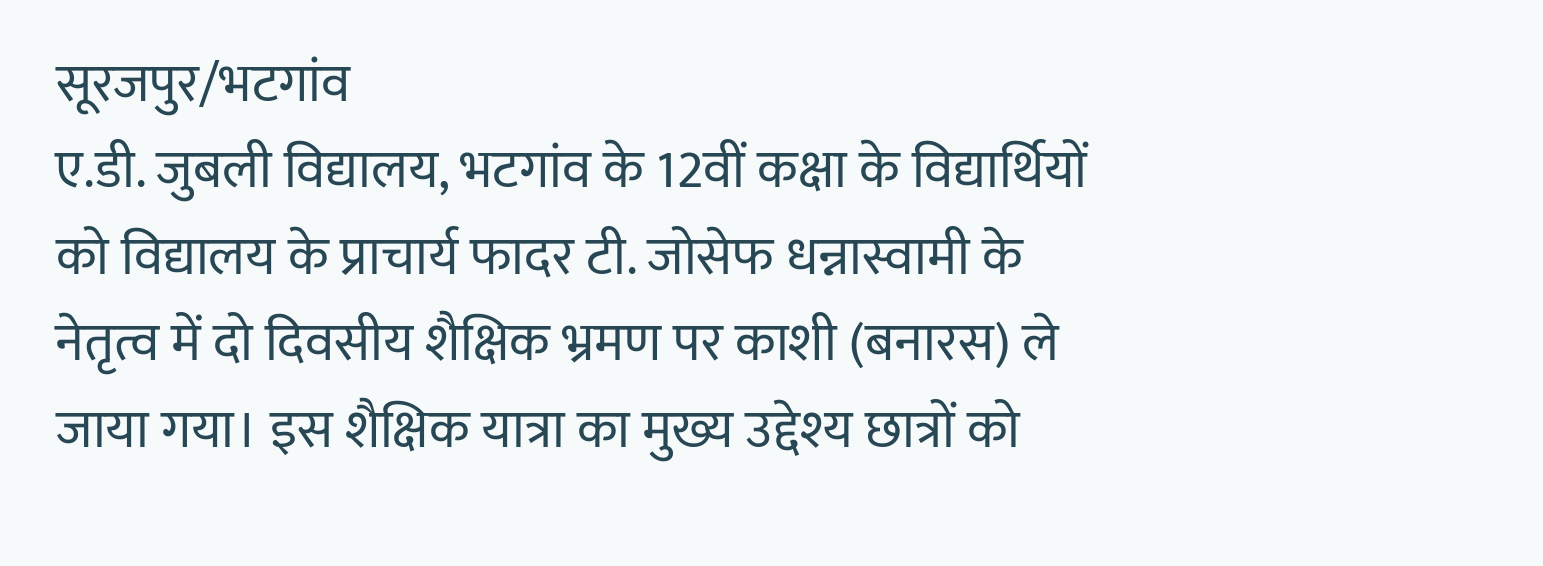सूरजपुर/भटगांव
ए.डी. जुबली विद्यालय, भटगांव के 12वीं कक्षा के विद्यार्थियों को विद्यालय के प्राचार्य फादर टी. जोसेफ धन्नास्वामी के नेतृत्व में दो दिवसीय शैक्षिक भ्रमण पर काशी (बनारस) ले जाया गया। इस शैक्षिक यात्रा का मुख्य उद्देश्य छात्रों को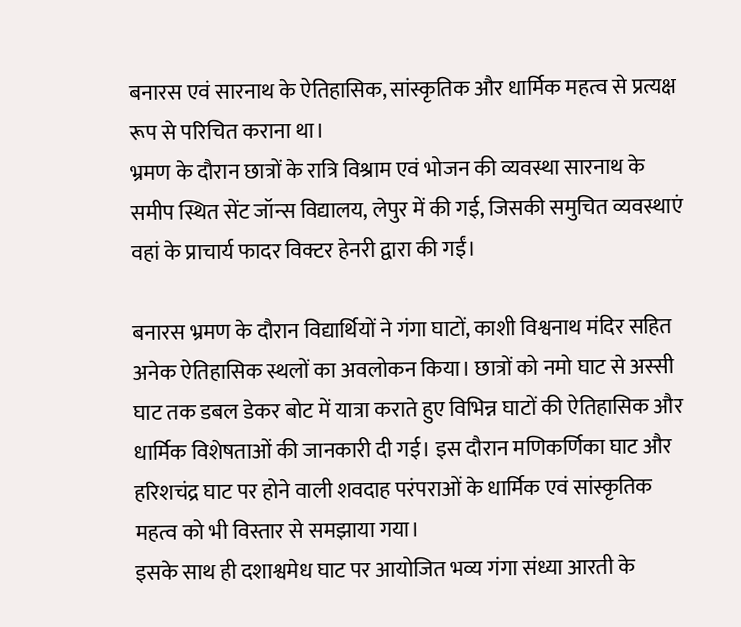बनारस एवं सारनाथ के ऐतिहासिक, सांस्कृतिक और धार्मिक महत्व से प्रत्यक्ष रूप से परिचित कराना था।
भ्रमण के दौरान छात्रों के रात्रि विश्राम एवं भोजन की व्यवस्था सारनाथ के समीप स्थित सेंट जॉन्स विद्यालय, लेपुर में की गई, जिसकी समुचित व्यवस्थाएं वहां के प्राचार्य फादर विक्टर हेनरी द्वारा की गईं।

बनारस भ्रमण के दौरान विद्यार्थियों ने गंगा घाटों, काशी विश्वनाथ मंदिर सहित अनेक ऐतिहासिक स्थलों का अवलोकन किया। छात्रों को नमो घाट से अस्सी घाट तक डबल डेकर बोट में यात्रा कराते हुए विभिन्न घाटों की ऐतिहासिक और धार्मिक विशेषताओं की जानकारी दी गई। इस दौरान मणिकर्णिका घाट और हरिशचंद्र घाट पर होने वाली शवदाह परंपराओं के धार्मिक एवं सांस्कृतिक महत्व को भी विस्तार से समझाया गया।
इसके साथ ही दशाश्वमेध घाट पर आयोजित भव्य गंगा संध्या आरती के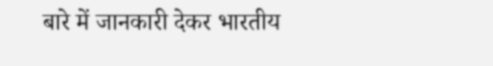बारे में जानकारी देकर भारतीय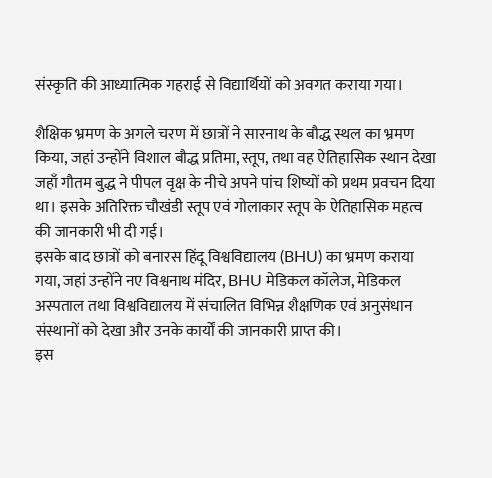संस्कृति की आध्यात्मिक गहराई से विद्यार्थियों को अवगत कराया गया।

शैक्षिक भ्रमण के अगले चरण में छात्रों ने सारनाथ के बौद्ध स्थल का भ्रमण किया, जहां उन्होंने विशाल बौद्ध प्रतिमा, स्तूप, तथा वह ऐतिहासिक स्थान देखा जहाँ गौतम बुद्ध ने पीपल वृक्ष के नीचे अपने पांच शिष्यों को प्रथम प्रवचन दिया था। इसके अतिरिक्त चौखंडी स्तूप एवं गोलाकार स्तूप के ऐतिहासिक महत्व की जानकारी भी दी गई।
इसके बाद छात्रों को बनारस हिंदू विश्वविद्यालय (BHU) का भ्रमण कराया गया, जहां उन्होंने नए विश्वनाथ मंदिर, BHU मेडिकल कॉलेज, मेडिकल अस्पताल तथा विश्वविद्यालय में संचालित विभिन्न शैक्षणिक एवं अनुसंधान संस्थानों को देखा और उनके कार्यों की जानकारी प्राप्त की।
इस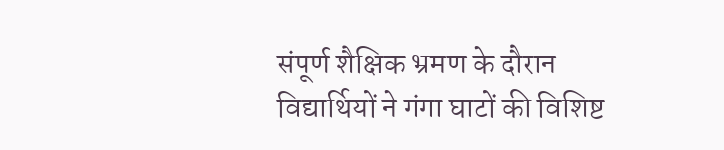संपूर्ण शैक्षिक भ्रमण के दौरान विद्यार्थियों ने गंगा घाटों की विशिष्ट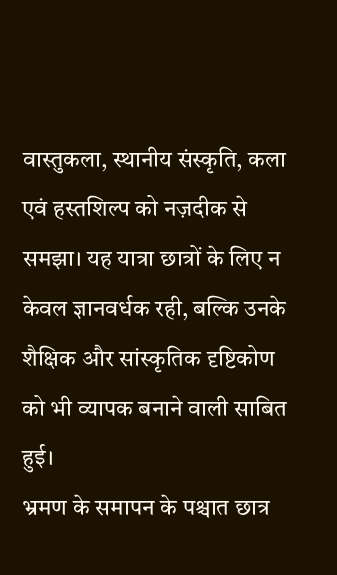वास्तुकला, स्थानीय संस्कृति, कला एवं हस्तशिल्प को नज़दीक से समझा। यह यात्रा छात्रों के लिए न केवल ज्ञानवर्धक रही, बल्कि उनके शैक्षिक और सांस्कृतिक दृष्टिकोण को भी व्यापक बनाने वाली साबित हुई।
भ्रमण के समापन के पश्चात छात्र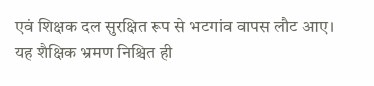एवं शिक्षक दल सुरक्षित रूप से भटगांव वापस लौट आए।
यह शैक्षिक भ्रमण निश्चित ही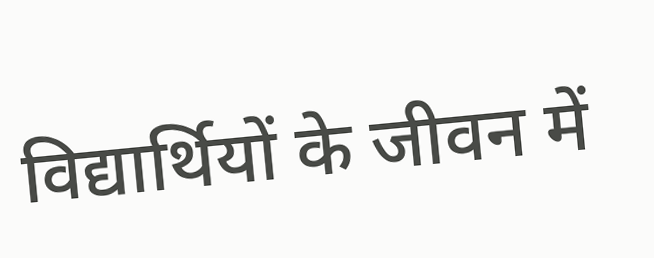विद्यार्थियों के जीवन में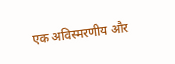एक अविस्मरणीय और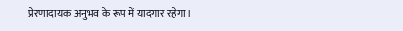प्रेरणादायक अनुभव के रूप में यादगार रहेगा।